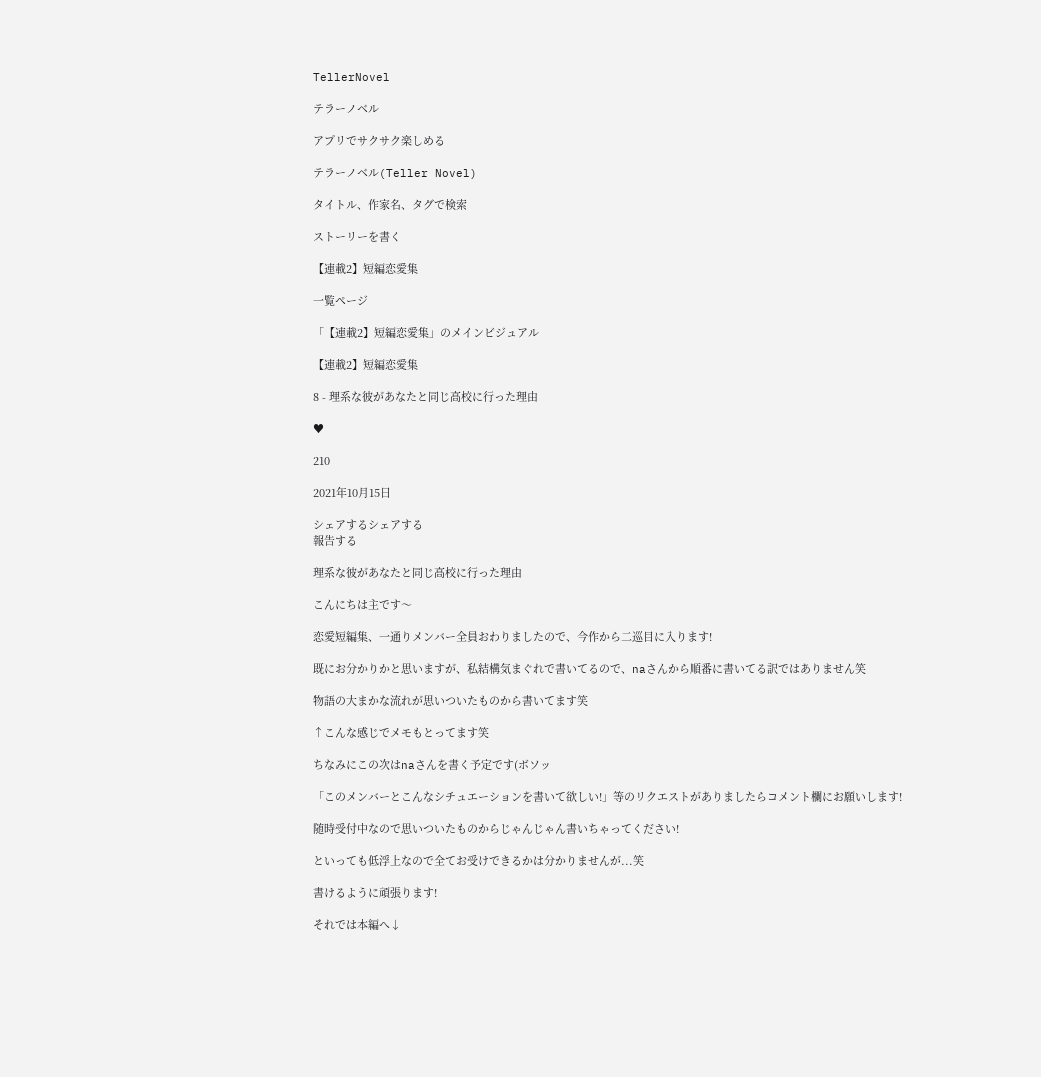TellerNovel

テラーノベル

アプリでサクサク楽しめる

テラーノベル(Teller Novel)

タイトル、作家名、タグで検索

ストーリーを書く

【連載2】短編恋愛集

一覧ページ

「【連載2】短編恋愛集」のメインビジュアル

【連載2】短編恋愛集

8 - 理系な彼があなたと同じ高校に行った理由

♥

210

2021年10月15日

シェアするシェアする
報告する

理系な彼があなたと同じ高校に行った理由

こんにちは主です〜

恋愛短編集、一通りメンバー全員おわりましたので、今作から二巡目に入ります!

既にお分かりかと思いますが、私結構気まぐれで書いてるので、naさんから順番に書いてる訳ではありません笑

物語の大まかな流れが思いついたものから書いてます笑

↑こんな感じでメモもとってます笑

ちなみにこの次はnaさんを書く予定です(ボソッ

「このメンバーとこんなシチュエーションを書いて欲しい!」等のリクエストがありましたらコメント欄にお願いします!

随時受付中なので思いついたものからじゃんじゃん書いちゃってください!

といっても低浮上なので全てお受けできるかは分かりませんが...笑

書けるように頑張ります!

それでは本編へ↓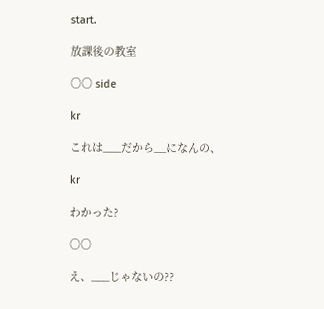start.

放課後の教室

○○ side

kr

これは___だから__になんの、

kr

わかった?

○○

え、___じゃないの??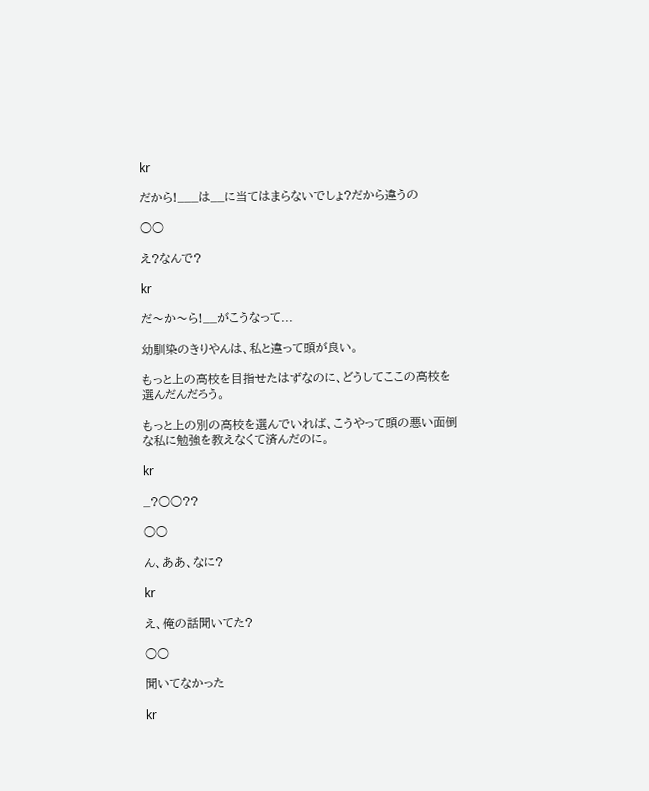kr

だから!___は__に当てはまらないでしょ?だから違うの

○○

え?なんで?

kr

だ〜か〜ら!__がこうなって...

幼馴染のきりやんは、私と違って頭が良い。

もっと上の高校を目指せたはずなのに、どうしてここの高校を選んだんだろう。

もっと上の別の高校を選んでいれば、こうやって頭の悪い面倒な私に勉強を教えなくて済んだのに。

kr

_?○○??

○○

ん、ああ、なに?

kr

え、俺の話聞いてた?

○○

聞いてなかった

kr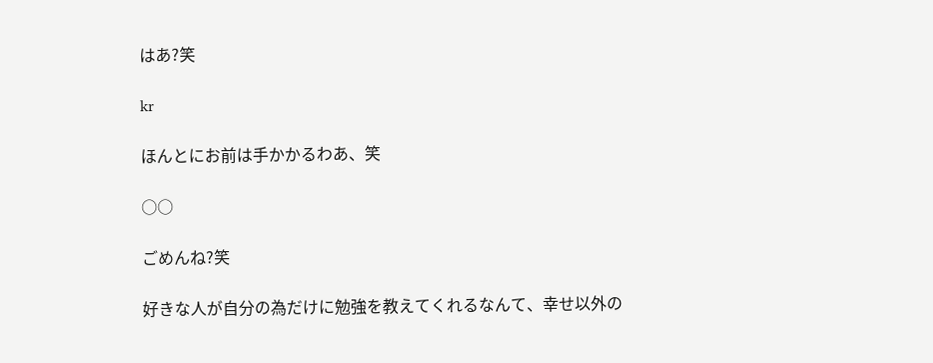はあ?笑

kr

ほんとにお前は手かかるわあ、笑

○○

ごめんね?笑

好きな人が自分の為だけに勉強を教えてくれるなんて、幸せ以外の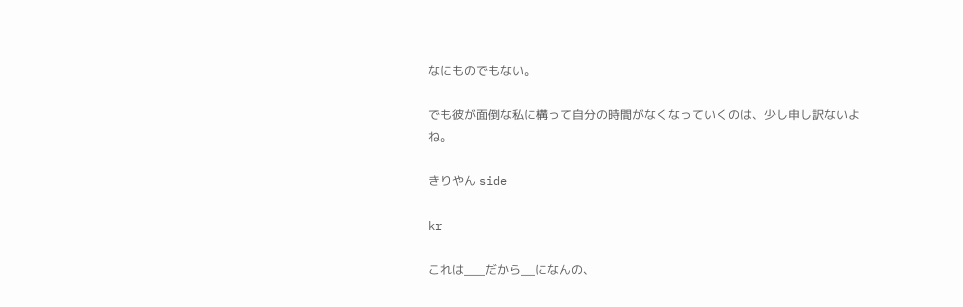なにものでもない。

でも彼が面倒な私に構って自分の時間がなくなっていくのは、少し申し訳ないよね。

きりやん side

kr

これは___だから__になんの、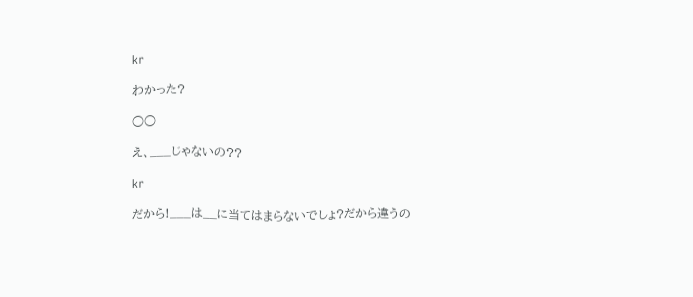kr

わかった?

○○

え、___じゃないの??

kr

だから!___は__に当てはまらないでしょ?だから違うの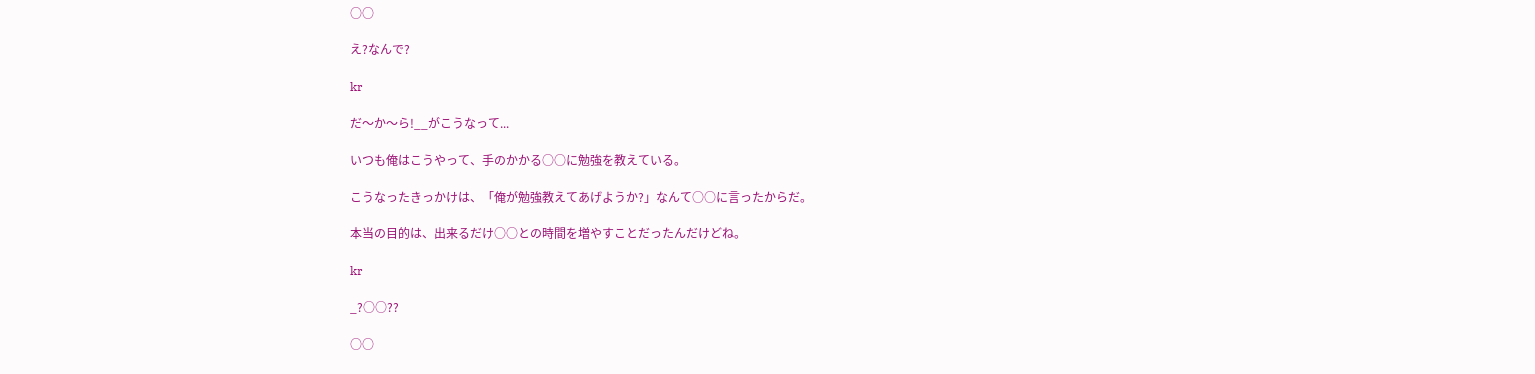○○

え?なんで?

kr

だ〜か〜ら!__がこうなって...

いつも俺はこうやって、手のかかる○○に勉強を教えている。

こうなったきっかけは、「俺が勉強教えてあげようか?」なんて○○に言ったからだ。

本当の目的は、出来るだけ○○との時間を増やすことだったんだけどね。

kr

_?○○??

○○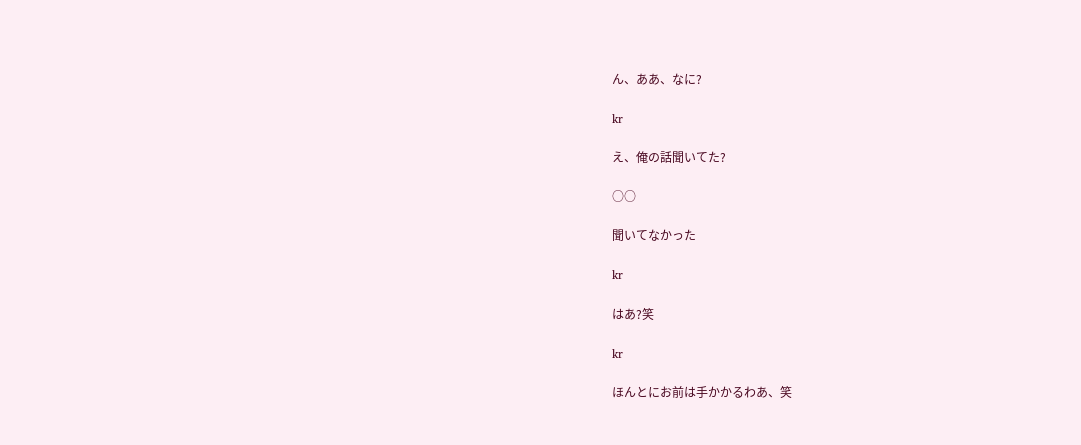ん、ああ、なに?

kr

え、俺の話聞いてた?

○○

聞いてなかった

kr

はあ?笑

kr

ほんとにお前は手かかるわあ、笑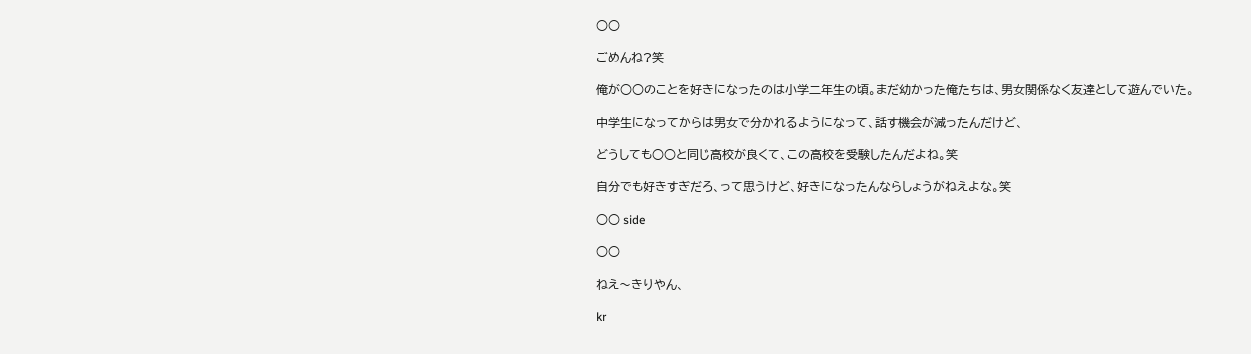○○

ごめんね?笑

俺が○○のことを好きになったのは小学二年生の頃。まだ幼かった俺たちは、男女関係なく友達として遊んでいた。

中学生になってからは男女で分かれるようになって、話す機会が減ったんだけど、

どうしても○○と同じ高校が良くて、この高校を受験したんだよね。笑

自分でも好きすぎだろ、って思うけど、好きになったんならしょうがねえよな。笑

○○ side

○○

ねえ〜きりやん、

kr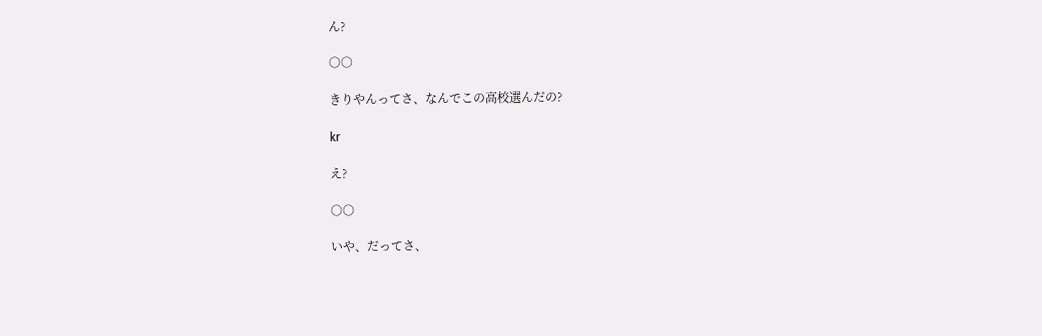ん?

○○

きりやんってさ、なんでこの高校選んだの?

kr

え?

○○

いや、だってさ、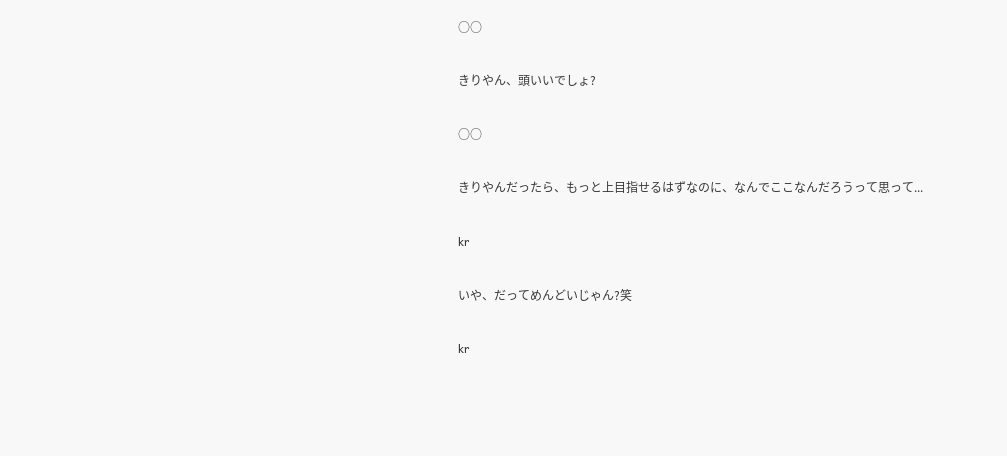○○

きりやん、頭いいでしょ?

○○

きりやんだったら、もっと上目指せるはずなのに、なんでここなんだろうって思って...

kr

いや、だってめんどいじゃん?笑

kr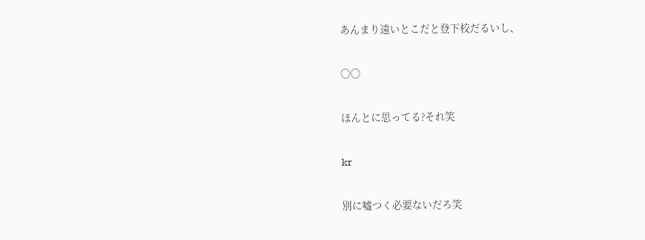あんまり遠いとこだと登下校だるいし、

○○

ほんとに思ってる?それ笑

kr

別に嘘つく必要ないだろ笑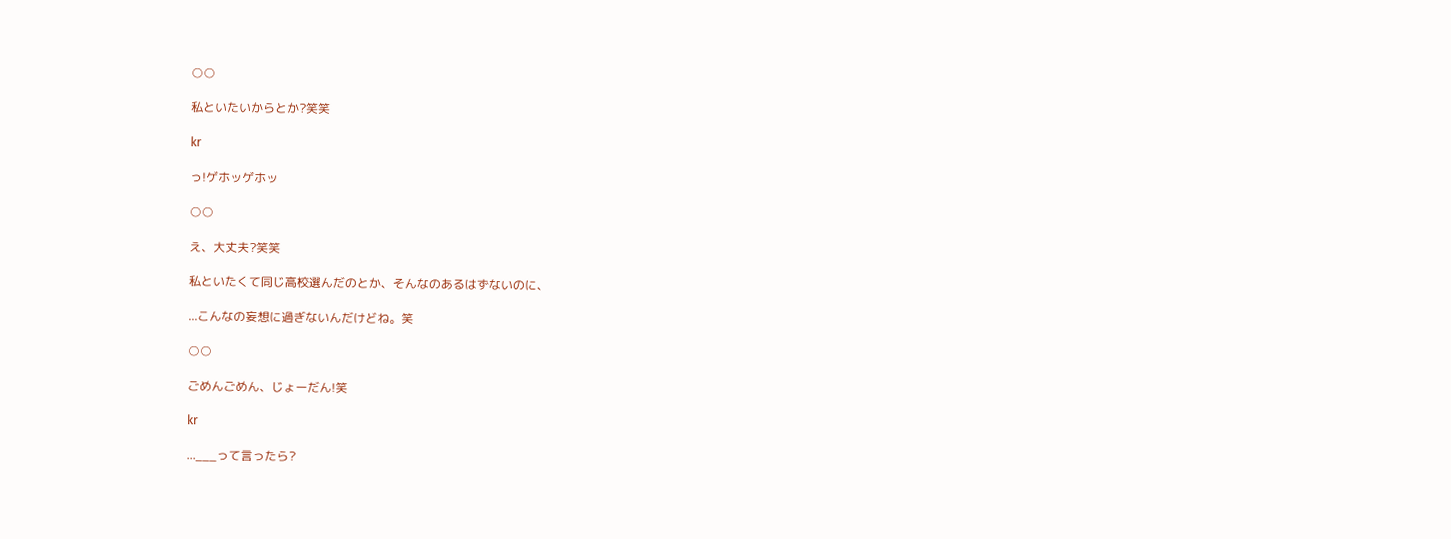○○

私といたいからとか?笑笑

kr

っ!ゲホッゲホッ

○○

え、大丈夫?笑笑

私といたくて同じ高校選んだのとか、そんなのあるはずないのに、

...こんなの妄想に過ぎないんだけどね。笑

○○

ごめんごめん、じょーだん!笑

kr

...___って言ったら?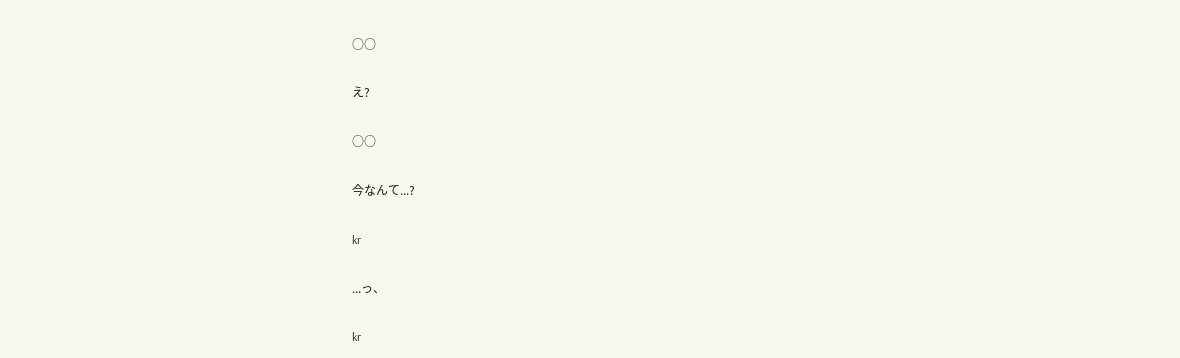○○

え?

○○

今なんて...?

kr

...っ、

kr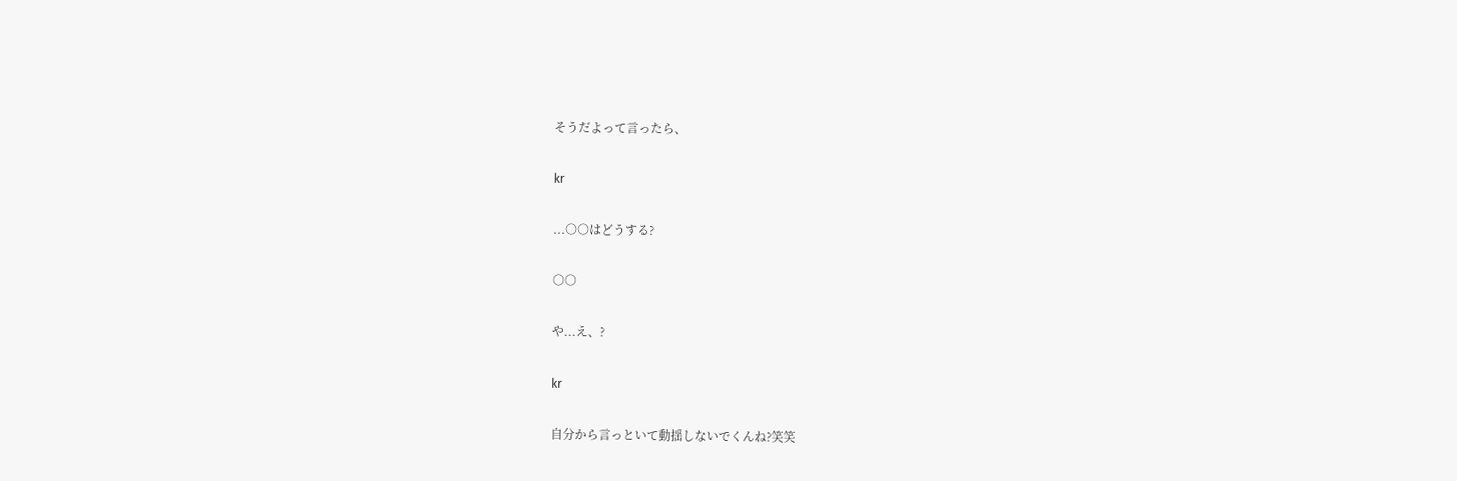そうだよって言ったら、

kr

...○○はどうする?

○○

や...え、?

kr

自分から言っといて動揺しないでくんね?笑笑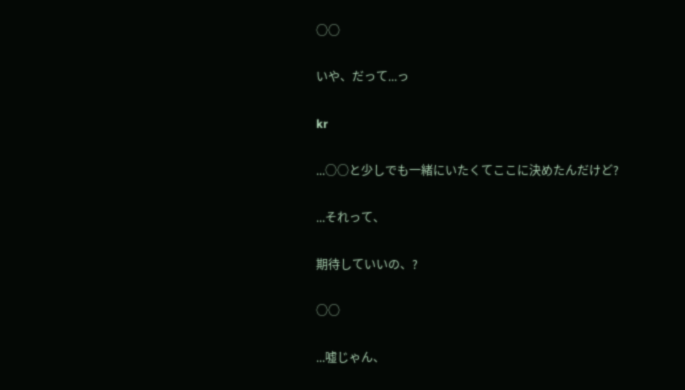○○

いや、だって...っ

kr

...○○と少しでも一緒にいたくてここに決めたんだけど?

...それって、

期待していいの、?

○○

...嘘じゃん、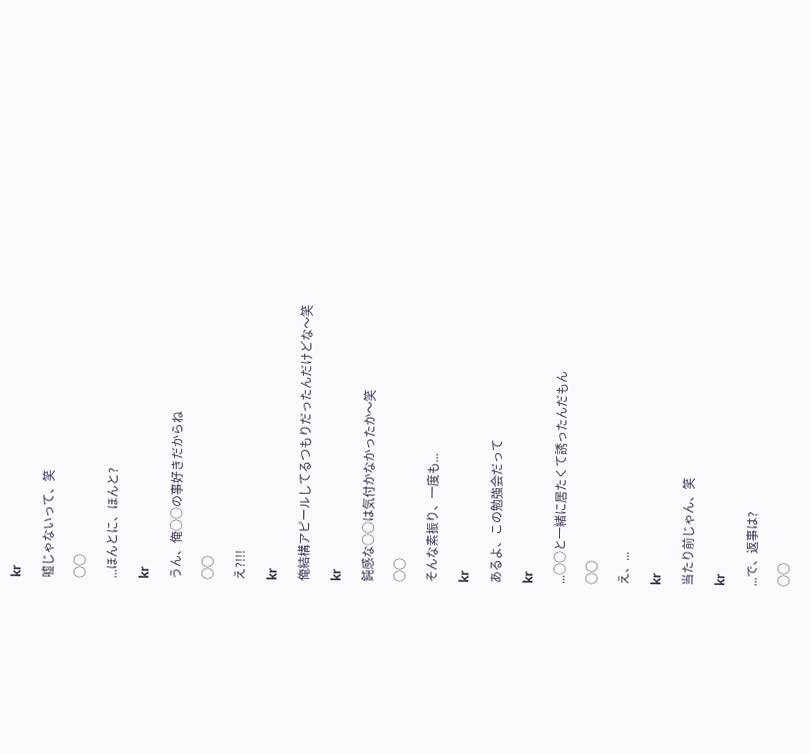kr

嘘じゃないって、笑

○○

...ほんとに、ほんと?

kr

うん、俺○○の事好きだからね

○○

え?!!!

kr

俺結構アピールしてるつもりだったんだけどな〜笑

kr

鈍感な○○は気付かなかったか〜笑

○○

そんな素振り、一度も...

kr

あるよ、この勉強会だって

kr

...○○と一緒に居たくて誘ったんだもん

○○

え、...

kr

当たり前じゃん、笑

kr

...で、返事は?

○○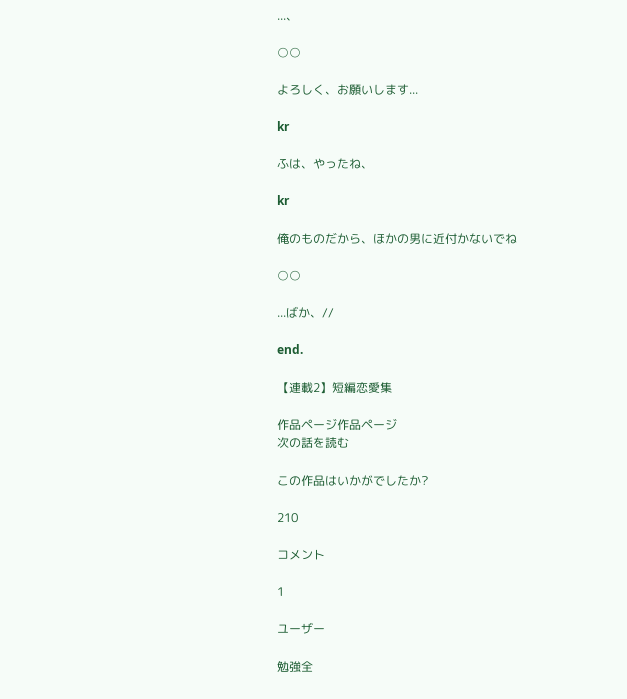...、

○○

よろしく、お願いします...

kr

ふは、やったね、

kr

俺のものだから、ほかの男に近付かないでね

○○

...ばか、//

end.

【連載2】短編恋愛集

作品ページ作品ページ
次の話を読む

この作品はいかがでしたか?

210

コメント

1

ユーザー

勉強全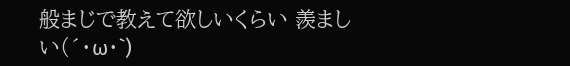般まじで教えて欲しいくらい 羨ましい(´・ω・`)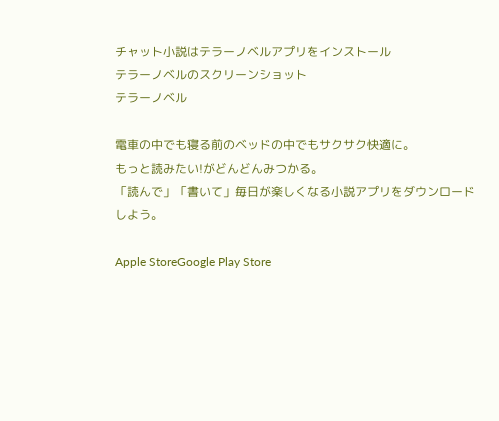チャット小説はテラーノベルアプリをインストール
テラーノベルのスクリーンショット
テラーノベル

電車の中でも寝る前のベッドの中でもサクサク快適に。
もっと読みたい!がどんどんみつかる。
「読んで」「書いて」毎日が楽しくなる小説アプリをダウンロードしよう。

Apple StoreGoogle Play Store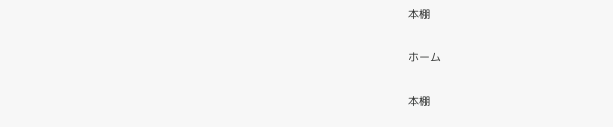本棚

ホーム

本棚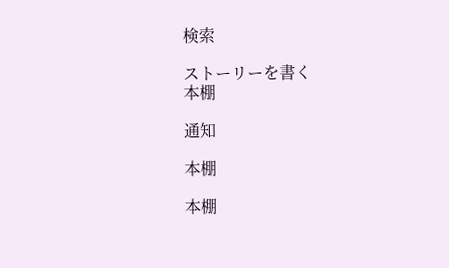検索

ストーリーを書く
本棚

通知

本棚

本棚